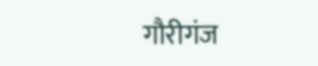गौरीगंज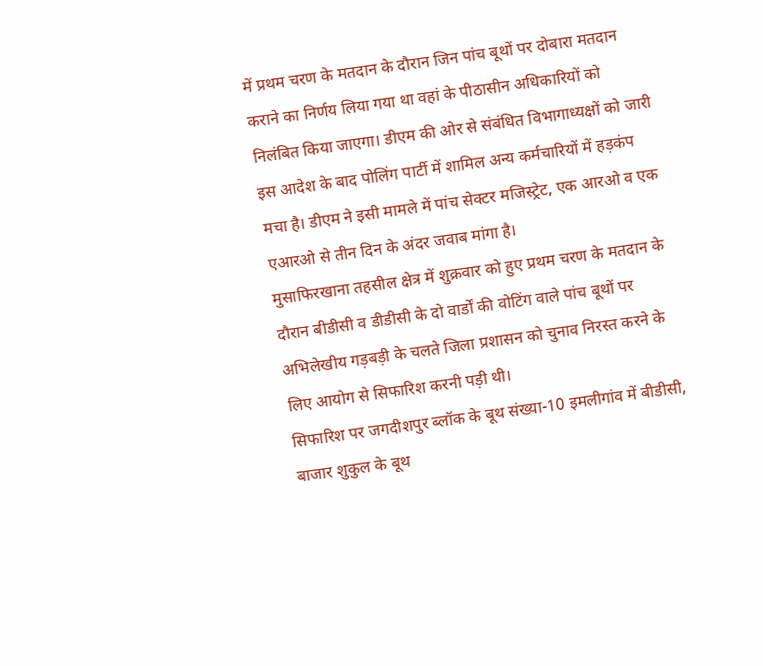में प्रथम चरण के मतदान के दौरान जिन पांच बूथों पर दोबारा मतदान कराने का निर्णय लिया गया था वहां के पीठासीन अधिकारियों को निलंबित किया जाएगा। डीएम की ओर से संबंधित विभागाध्यक्षों को जारी इस आदेश के बाद पोलिंग पार्टी में शामिल अन्य कर्मचारियों में हड़कंप मचा है। डीएम ने इसी मामले में पांच सेक्टर मजिस्ट्रेट, एक आरओ व एक एआरओ से तीन दिन के अंदर जवाब मांगा है।
मुसाफिरखाना तहसील क्षेत्र में शुक्रवार को हुए प्रथम चरण के मतदान के दौरान बीडीसी व डीडीसी के दो वार्डों की वोटिंग वाले पांच बूथों पर अभिलेखीय गड़बड़ी के चलते जिला प्रशासन को चुनाव निरस्त करने के लिए आयोग से सिफारिश करनी पड़ी थी।
सिफारिश पर जगदीशपुर ब्लॉक के बूथ संख्या-10 इमलीगांव में बीडीसी, बाजार शुकुल के बूथ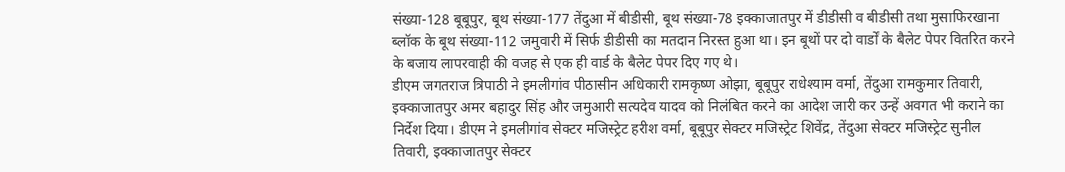संख्या-128 बूबूपुर, बूथ संख्या-177 तेंदुआ में बीडीसी, बूथ संख्या-78 इक्काजातपुर में डीडीसी व बीडीसी तथा मुसाफिरखाना ब्लॉक के बूथ संख्या-112 जमुवारी में सिर्फ डीडीसी का मतदान निरस्त हुआ था। इन बूथों पर दो वार्डों के बैलेट पेपर वितरित करने के बजाय लापरवाही की वजह से एक ही वार्ड के बैलेट पेपर दिए गए थे।
डीएम जगतराज त्रिपाठी ने इमलीगांव पीठासीन अधिकारी रामकृष्ण ओझा, बूबूपुर राधेश्याम वर्मा, तेंदुआ रामकुमार तिवारी, इक्काजातपुर अमर बहादुर सिंह और जमुआरी सत्यदेव यादव को निलंबित करने का आदेश जारी कर उन्हें अवगत भी कराने का निर्देश दिया। डीएम ने इमलीगांव सेक्टर मजिस्ट्रेट हरीश वर्मा, बूबूपुर सेक्टर मजिस्ट्रेट शिवेंद्र, तेंदुआ सेक्टर मजिस्ट्रेट सुनील तिवारी, इक्काजातपुर सेक्टर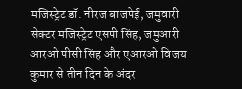मजिस्ट्रेट डॉ. नीरज बाजपेई, जमुवारी सेक्टर मजिस्ट्रेट एसपी सिंह, जमुआरी आरओ पीसी सिंह और एआरओ विजय कुमार से तीन दिन के अंदर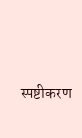स्पष्टीकरण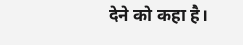देने को कहा है।